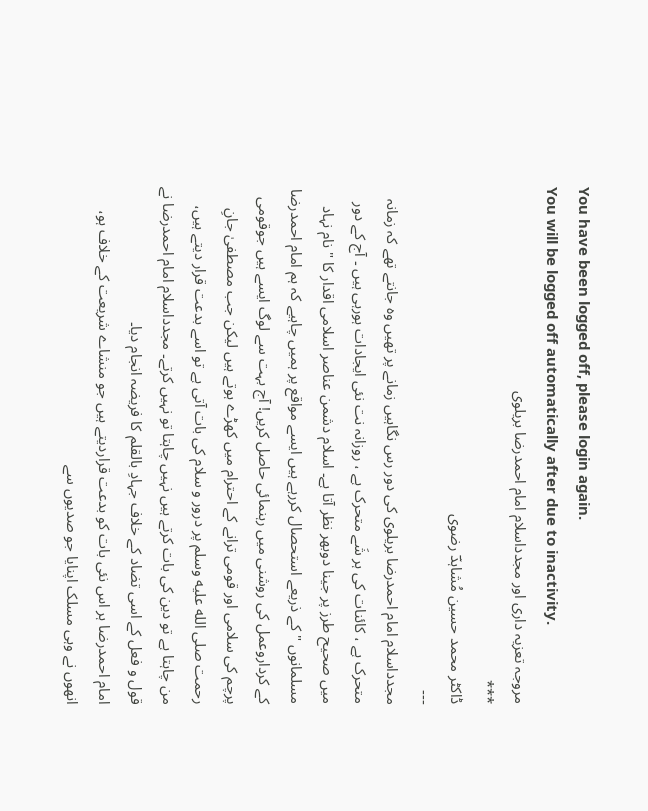You have been logged off, please login again.
You will be logged off automatically after due to inactivity.
مروجہ تعزیہ داری اور مجدداسلام امام احمدرضا بریلوی
***
ڈاکٹر محمد حسین مُشاہدؔ رضوی
---
مجدداسلام امام احمدرضا بریلوی کی دور رس نگاہیں زمانے پر تھیں وہ جانتے تھے کہ زمانہ متحرک ہے ، کائنات کی ہر شَے متحرک ہے ، روزانہ نت نئی ایجادات ہورہی ہیں ۔ آج کے دور میں صحیح طرز پر جینا دوبھر نظر آتا ہے۔ اسلام دشمن عناصر اسلامی اقدار کا "نام نہاد مسلمانوں " کے ذریعے استحصال کررہے ہیں ایسے مواقع پر ہمیں چاہیے کہ ہم امام احمدرضا کے کرداروعمل کی روشنی میں رہنمائی حاصل کریں! آج بہت سے لوگ ایسے ہیں جوقومی پرچم کی سلامی اور قومی ترانے کے احترام میں کھڑے ہوتے ہیں لیکن جب مصطفیٰ جانِ رحمت صلى الله عليه وسلم پر درور و سلام کی بات آتی ہے تو اسے بدعت قرار دیتے ہیں، من چاہتا ہے تو دین کی بات کرتے ہیں نہیں چاہتا تو نہیں کرتے۔ مجدداسلام امام احمدرضا نے قول و فعل کے اسی تضاد کے خلاف جہادِ بالقلم کا فریضہ انجام دیا۔
امام احمدرضا ہر اس نئی بات کو بدعت قراردیتے ہیں جو منشاے شریعت کے خلاف ہو، انھوں نے وہی مسلک اپنایا جو صدیوں سے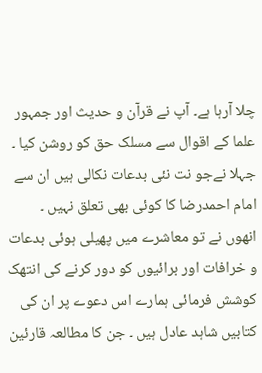چلا آرہا ہے۔ آپ نے قرآن و حدیث اور جمہور علما کے اقوال سے مسلک حق کو روشن کیا ۔ جہلا نےجو نت نئی بدعات نکالی ہیں ان سے امام احمدرضا کا کوئی بھی تعلق نہیں ۔ انھوں نے تو معاشرے میں پھیلی ہوئی بدعات و خرافات اور برائیوں کو دور کرنے کی انتھک کوشش فرمائی ہمارے اس دعوے پر ان کی کتابیں شاہد عادل ہیں ۔ جن کا مطالعہ قارئین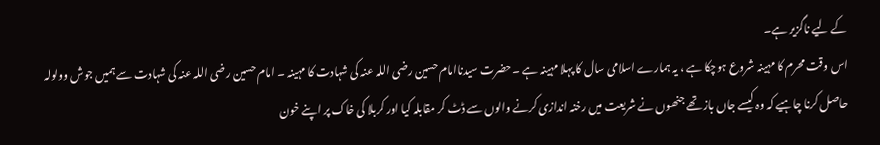کے لیے ناگزیر ہے۔
اس وقت محرم کا مہینہ شروع ہوچکا ہے ، یہ ہمارے اسلامی سال کا پہلا مہینہ ہے ۔حضرت سیدناامام حسین رضی اللہ عنہ کی شہادت کا مہینہ ۔ امام حسین رضی اللہ عنہ کی شہادت سے ہمیں جوش وولولہ حاصل کرنا چاہیے کہ وہ کیسے جاں باز تھے جنھوں نے شریعت میں رخنہ اندازی کرنے والوں سے ڈٹ کر مقابلہ کیا اور کربلا کی خاک پر اپنے خون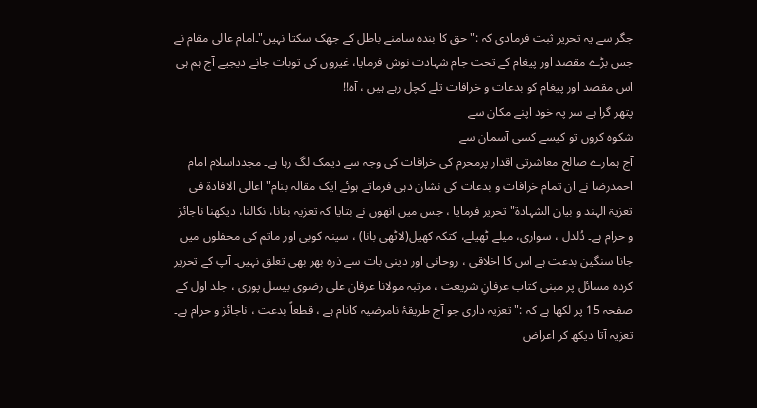جگر سے یہ تحریر ثبت فرمادی کہ :" حق کا بندہ سامنے باطل کے جھک سکتا نہیں"۔امام عالی مقام نے جس بڑے مقصد اور پیغام کے تحت جام شہادت نوش فرمایا، غیروں کی توبات جانے دیجیے آج ہم ہی اس مقصد اور پیغام کو بدعات و خرافات تلے کچل رہے ہیں ، آہ!!
پتھر گرا ہے سر پہ خود اپنے مکان سے
شکوہ کروں تو کیسے کسی آسمان سے
آج ہمارے صالح معاشرتی اقدار پرمحرم کی خرافات کی وجہ سے دیمک لگ رہا ہے۔ مجدداسلام امام احمدرضا نے ان تمام خرافات و بدعات کی نشان دہی فرماتے ہوئے ایک مقالہ بنام" اعالی الافادۃ فی تعزیۃ الہند و بیان الشہادۃ" تحریر فرمایا ، جس میں انھوں نے بتایا کہ تعزیہ بنانا، نکالنا، دیکھنا ناجائز و حرام ہے۔ دُلدل ، سواری، میلے ٹھیلے، کتکہ کھیل(لاٹھی بانا) ، سینہ کوبی اور ماتم کی محفلوں میں جانا سنگین بدعت ہے اس کا اخلاقی ، روحانی اور دینی بات سے ذرہ بھر بھی تعلق نہیں۔ آپ کے تحریر کردہ مسائل پر مبنی کتاب عرفانِ شریعت ، مرتبہ مولانا عرفان علی رضوی بیسل پوری ، جلد اول کے صفحہ 15 پر لکھا ہے کہ :" تعزیہ داری جو آج طریقۂ نامرضیہ کانام ہے ، قطعاً بدعت ، ناجائز و حرام ہے۔ تعزیہ آتا دیکھ کر اعراض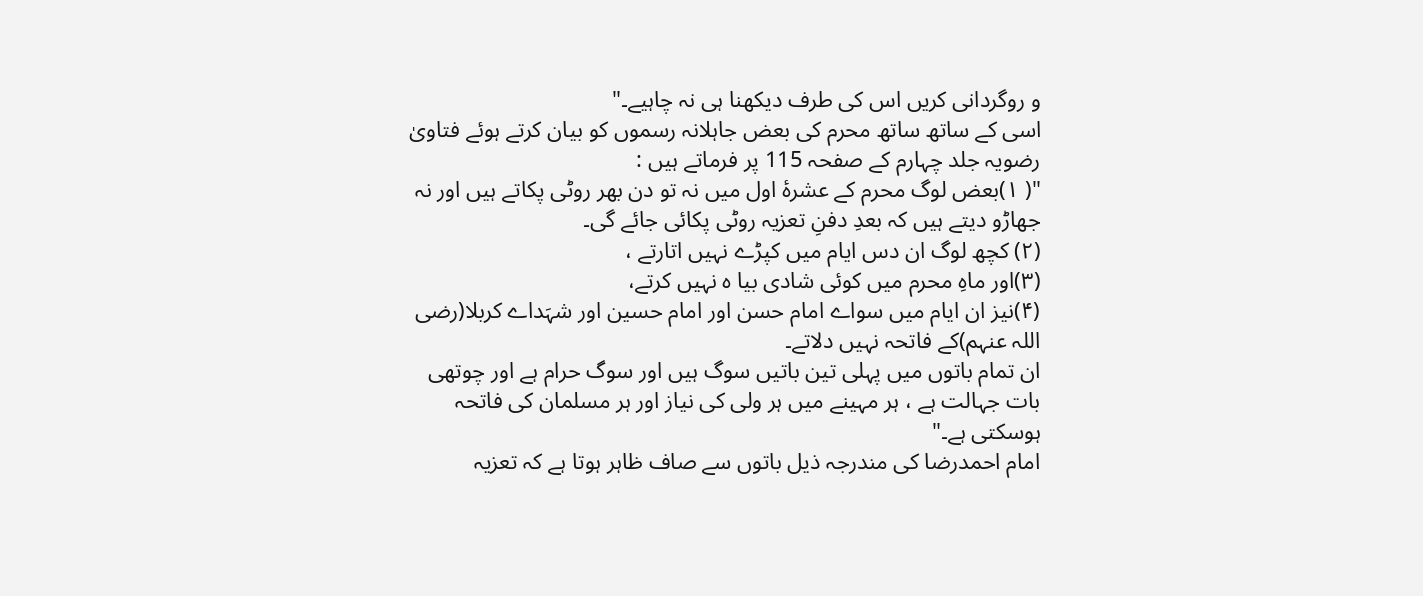و روگردانی کریں اس کی طرف دیکھنا ہی نہ چاہیے۔"
اسی کے ساتھ ساتھ محرم کی بعض جاہلانہ رسموں کو بیان کرتے ہوئے فتاویٰ رضویہ جلد چہارم کے صفحہ 115 پر فرماتے ہیں :
"( ۱)بعض لوگ محرم کے عشرۂ اول میں نہ تو دن بھر روٹی پکاتے ہیں اور نہ جھاڑو دیتے ہیں کہ بعدِ دفنِ تعزیہ روٹی پکائی جائے گی۔
(۲) کچھ لوگ ان دس ایام میں کپڑے نہیں اتارتے ،
(۳)اور ماہِ محرم میں کوئی شادی بیا ہ نہیں کرتے،
(۴)نیز ان ایام میں سواے امام حسن اور امام حسین اور شہَداے کربلا(رضی اللہ عنہم)کے فاتحہ نہیں دلاتے۔
ان تمام باتوں میں پہلی تین باتیں سوگ ہیں اور سوگ حرام ہے اور چوتھی بات جہالت ہے ، ہر مہینے میں ہر ولی کی نیاز اور ہر مسلمان کی فاتحہ ہوسکتی ہے۔"
امام احمدرضا کی مندرجہ ذیل باتوں سے صاف ظاہر ہوتا ہے کہ تعزیہ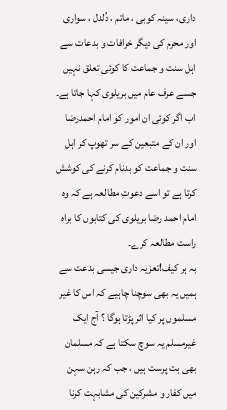داری، سینہ کوبی ، ماتم ، دُلدل ، سواری اور محرم کی دیگر خرافات و بدعات سے اہل سنت و جماعت کا کوئی تعلق نہیں جسے عرف عام میں بریلوی کہا جاتا ہے۔ اب اگر کوئی ان امور کو امام احمدرضا اور ان کے متبعین کے سر تھوپ کر اہل سنت و جماعت کو بدنام کرنے کی کوشش کرتا ہے تو اسے دعوتِ مطالعہ ہے کہ وہ امام احمد رضا بریلوی کی کتابوں کا براہ راست مطالعہ کرے۔
بہ ہر کیف!تعزیہ داری جیسی بدعت سے ہمیں یہ بھی سوچنا چاہیے کہ اس کا غیر مسلموں پر کیا اثر پڑتا ہوگا ؟ آج ایک غیرمسلم یہ سوچ سکتا ہے کہ مسلمان بھی بت پرست ہیں ، جب کہ رہن سہن میں کفار و مشرکین کی مشابہت کرنا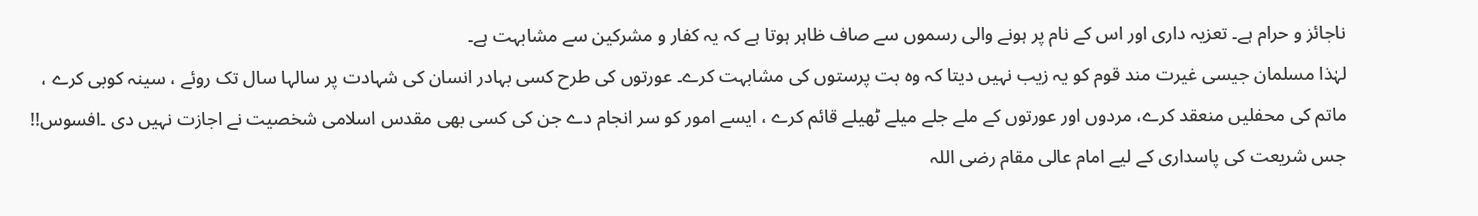ناجائز و حرام ہے۔ تعزیہ داری اور اس کے نام پر ہونے والی رسموں سے صاف ظاہر ہوتا ہے کہ یہ کفار و مشرکین سے مشابہت ہے۔
لہٰذا مسلمان جیسی غیرت مند قوم کو یہ زیب نہیں دیتا کہ وہ بت پرستوں کی مشابہت کرے۔ عورتوں کی طرح کسی بہادر انسان کی شہادت پر سالہا سال تک روئے ، سینہ کوبی کرے ، ماتم کی محفلیں منعقد کرے، مردوں اور عورتوں کے ملے جلے میلے ٹھیلے قائم کرے ، ایسے امور کو سر انجام دے جن کی کسی بھی مقدس اسلامی شخصیت نے اجازت نہیں دی ۔افسوس!! جس شریعت کی پاسداری کے لیے امام عالی مقام رضی اللہ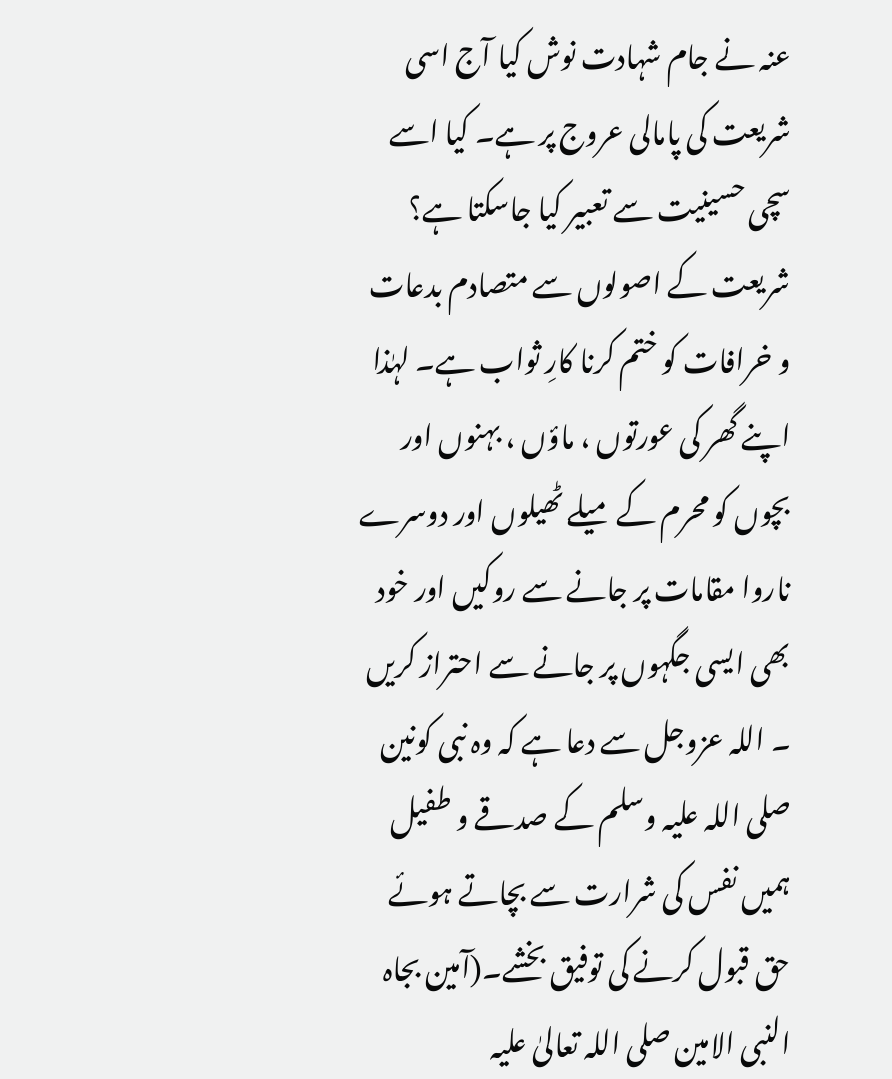عنہ نے جام شہادت نوش کیا آج اسی شریعت کی پامالی عروج پر ہے۔ کیا اسے سچی حسینیت سے تعبیر کیا جاسکتا ہے؟
شریعت کے اصولوں سے متصادم بدعات و خرافات کو ختم کرنا کارِ ثواب ہے۔ لہٰذا اپنے گھر کی عورتوں ، ماؤں ، بہنوں اور بچوں کو محرم کے میلے ٹھیلوں اور دوسرے ناروا مقامات پر جانے سے روکیں اور خود بھی ایسی جگہوں پر جانے سے احتراز کریں ۔ اللہ عزوجل سے دعا ہے کہ وہ نبی کونین صلی اللہ علیہ وسلم کے صدقے و طفیل ہمیں نفس کی شرارت سے بچاتے ہوئے حق قبول کرنے کی توفیق بخشے۔(آمین بجاہ النبی الامین صلی اللہ تعالیٰ علیہ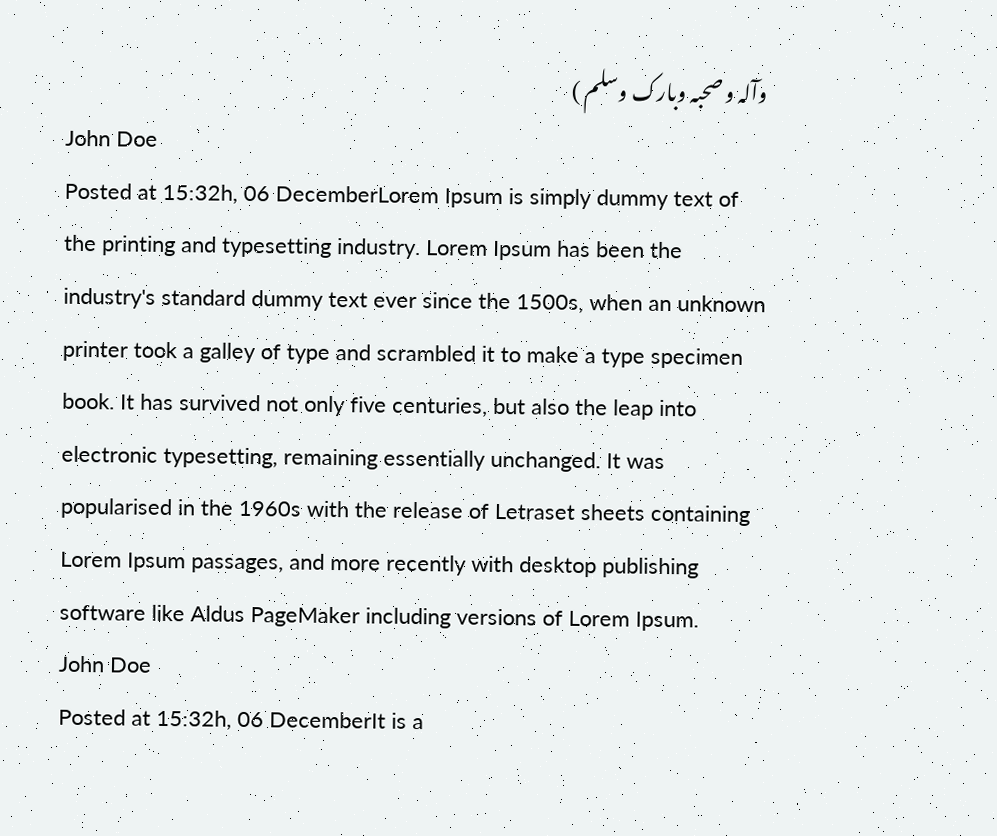وآلہ و صحبہ وبارک وسلم )
John Doe
Posted at 15:32h, 06 DecemberLorem Ipsum is simply dummy text of the printing and typesetting industry. Lorem Ipsum has been the industry's standard dummy text ever since the 1500s, when an unknown printer took a galley of type and scrambled it to make a type specimen book. It has survived not only five centuries, but also the leap into electronic typesetting, remaining essentially unchanged. It was popularised in the 1960s with the release of Letraset sheets containing Lorem Ipsum passages, and more recently with desktop publishing software like Aldus PageMaker including versions of Lorem Ipsum.
John Doe
Posted at 15:32h, 06 DecemberIt is a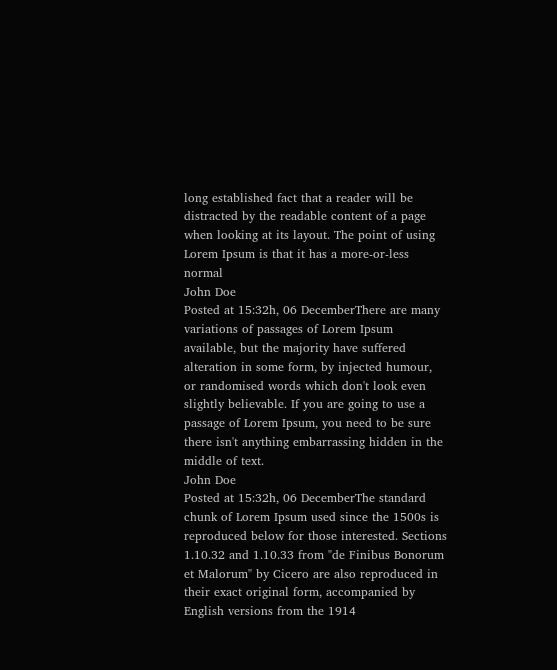long established fact that a reader will be distracted by the readable content of a page when looking at its layout. The point of using Lorem Ipsum is that it has a more-or-less normal
John Doe
Posted at 15:32h, 06 DecemberThere are many variations of passages of Lorem Ipsum available, but the majority have suffered alteration in some form, by injected humour, or randomised words which don't look even slightly believable. If you are going to use a passage of Lorem Ipsum, you need to be sure there isn't anything embarrassing hidden in the middle of text.
John Doe
Posted at 15:32h, 06 DecemberThe standard chunk of Lorem Ipsum used since the 1500s is reproduced below for those interested. Sections 1.10.32 and 1.10.33 from "de Finibus Bonorum et Malorum" by Cicero are also reproduced in their exact original form, accompanied by English versions from the 1914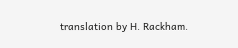translation by H. Rackham.